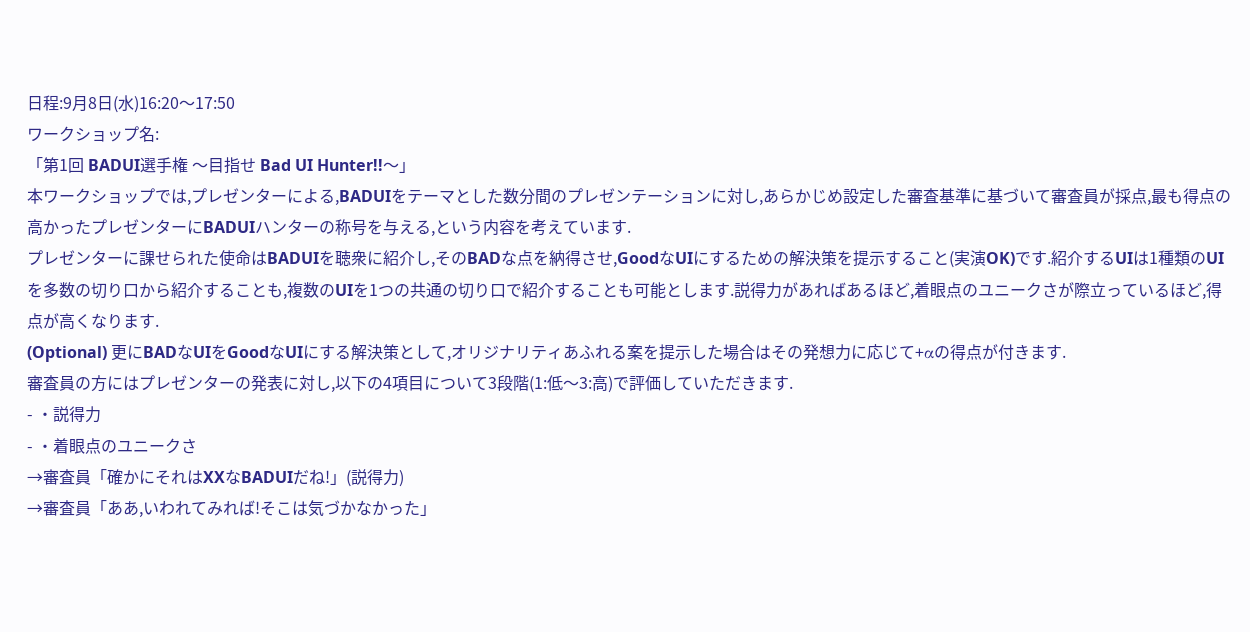日程:9月8日(水)16:20〜17:50
ワークショップ名:
「第1回 BADUI選手権 〜目指せ Bad UI Hunter!!〜」
本ワークショップでは,プレゼンターによる,BADUIをテーマとした数分間のプレゼンテーションに対し,あらかじめ設定した審査基準に基づいて審査員が採点,最も得点の高かったプレゼンターにBADUIハンターの称号を与える,という内容を考えています.
プレゼンターに課せられた使命はBADUIを聴衆に紹介し,そのBADな点を納得させ,GoodなUIにするための解決策を提示すること(実演OK)です.紹介するUIは1種類のUIを多数の切り口から紹介することも,複数のUIを1つの共通の切り口で紹介することも可能とします.説得力があればあるほど,着眼点のユニークさが際立っているほど,得点が高くなります.
(Optional) 更にBADなUIをGoodなUIにする解決策として,オリジナリティあふれる案を提示した場合はその発想力に応じて+αの得点が付きます.
審査員の方にはプレゼンターの発表に対し,以下の4項目について3段階(1:低〜3:高)で評価していただきます.
- ・説得力
- ・着眼点のユニークさ
→審査員「確かにそれはXXなBADUIだね!」(説得力)
→審査員「ああ,いわれてみれば!そこは気づかなかった」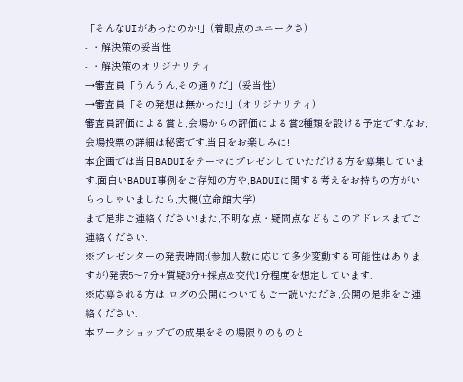「そんなUIがあったのか!」(着眼点のユニークさ)
- ・解決策の妥当性
- ・解決策のオリジナリティ
→審査員「うんうん,その通りだ」(妥当性)
→審査員「その発想は無かった!」(オリジナリティ)
審査員評価による賞と,会場からの評価による賞2種類を設ける予定です.なお,会場投票の詳細は秘密です.当日をお楽しみに!
本企画では当日BADUIをテーマにプレゼンしていただける方を募集しています.面白いBADUI事例をご存知の方や,BADUIに関する考えをお持ちの方がいらっしゃいましたら,大槻(立命館大学)
まで是非ご連絡ください!また,不明な点・疑問点などもこのアドレスまでご連絡ください.
※プレゼンターの発表時間:(参加人数に応じて多少変動する可能性はありますが)発表5〜7分+質疑3分+採点&交代1分程度を想定しています.
※応募される方は ログの公開についてもご一読いただき,公開の是非をご連絡ください.
本ワークショップでの成果をその場限りのものと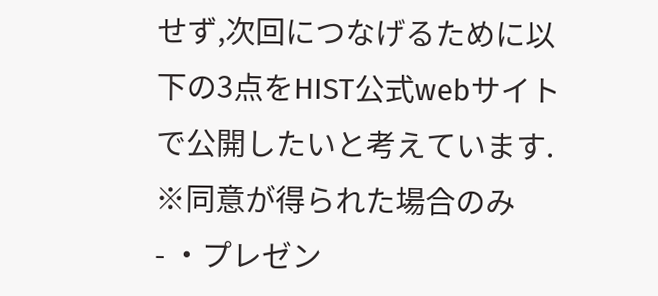せず,次回につなげるために以下の3点をHIST公式webサイトで公開したいと考えています.
※同意が得られた場合のみ
- ・プレゼン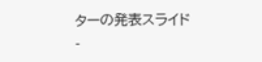ターの発表スライド
-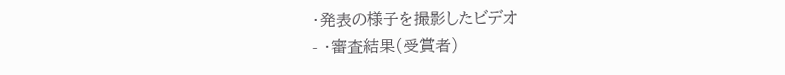・発表の様子を撮影したビデオ
- ・審査結果(受賞者)